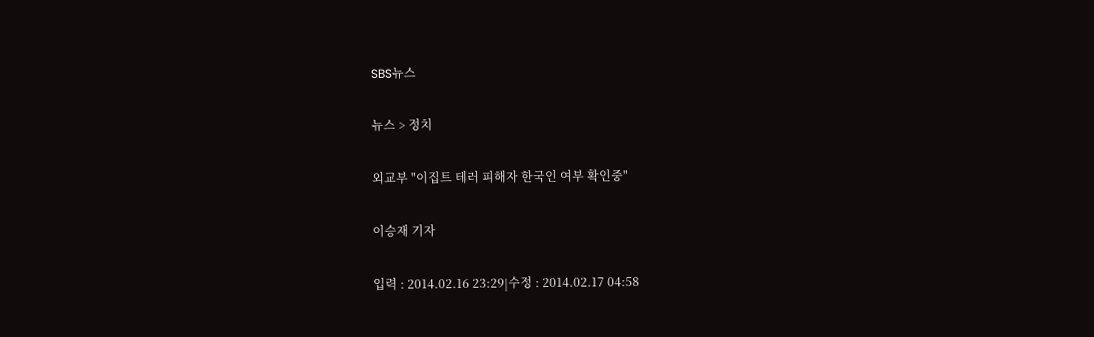SBS뉴스

뉴스 > 정치

외교부 "이집트 테러 피해자 한국인 여부 확인중"

이승재 기자

입력 : 2014.02.16 23:29|수정 : 2014.02.17 04:58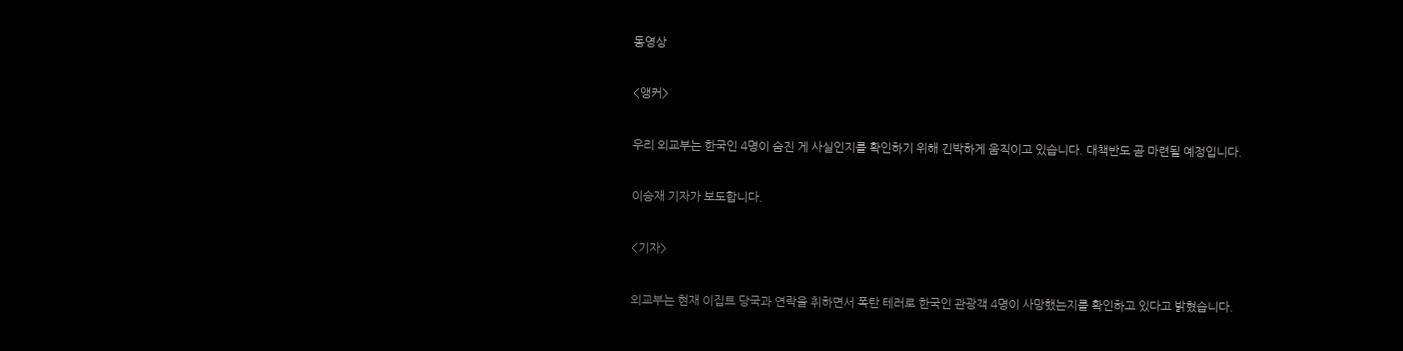동영상

<앵커>

우리 외교부는 한국인 4명이 숨진 게 사실인지를 확인하기 위해 긴박하게 움직이고 있습니다. 대책반도 곧 마련될 예정입니다.

이승재 기자가 보도합니다.

<기자>

외교부는 현재 이집트 당국과 연락을 취하면서 폭탄 테러로 한국인 관광객 4명이 사망했는지를 확인하고 있다고 밝혔습니다.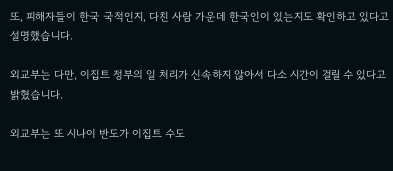또, 피해자들이 한국 국적인지, 다친 사람 가운데 한국인이 있는지도 확인하고 있다고 설명했습니다.

외교부는 다만, 이집트 정부의 일 처리가 신속하지 않아서 다소 시간이 걸릴 수 있다고 밝혔습니다.

외교부는 또 시나이 반도가 이집트 수도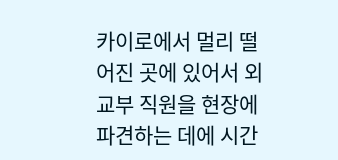카이로에서 멀리 떨어진 곳에 있어서 외교부 직원을 현장에 파견하는 데에 시간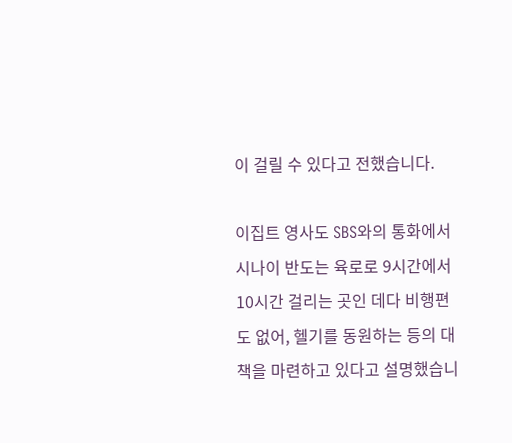이 걸릴 수 있다고 전했습니다.

이집트 영사도 SBS와의 통화에서 시나이 반도는 육로로 9시간에서 10시간 걸리는 곳인 데다 비행편도 없어, 헬기를 동원하는 등의 대책을 마련하고 있다고 설명했습니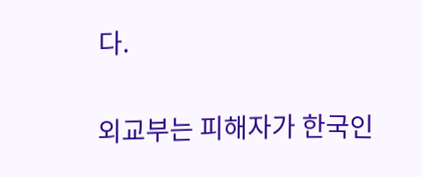다.

외교부는 피해자가 한국인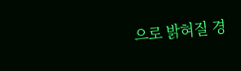으로 밝혀질 경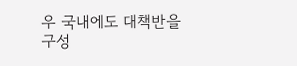우 국내에도 대책반을 구성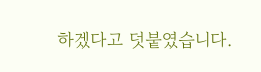하겠다고 덧붙였습니다.